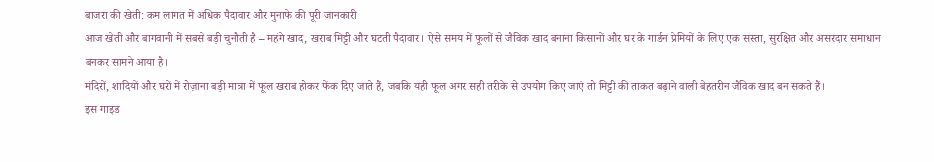बाजरा की खेती: कम लागत में अधिक पैदावार और मुनाफे की पूरी जानकारी
आज खेती और बागवानी में सबसे बड़ी चुनौती है – महंगे खाद, खराब मिट्टी और घटती पैदावार। ऐसे समय में फूलों से जैविक खाद बनाना किसानों और घर के गार्डन प्रेमियों के लिए एक सस्ता, सुरक्षित और असरदार समाधान बनकर सामने आया है।
मंदिरों, शादियों और घरों में रोज़ाना बड़ी मात्रा में फूल खराब होकर फेंक दिए जाते हैं, जबकि यही फूल अगर सही तरीके से उपयोग किए जाएं तो मिट्टी की ताकत बढ़ाने वाली बेहतरीन जैविक खाद बन सकते हैं।
इस गाइड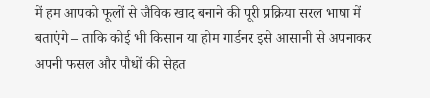में हम आपको फूलों से जैविक खाद बनाने की पूरी प्रक्रिया सरल भाषा में बताएंगे – ताकि कोई भी किसान या होम गार्डनर इसे आसानी से अपनाकर अपनी फसल और पौधों की सेहत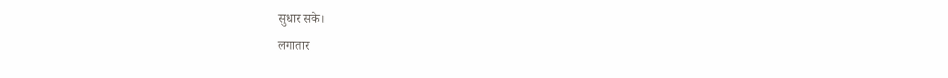सुधार सके।
लगातार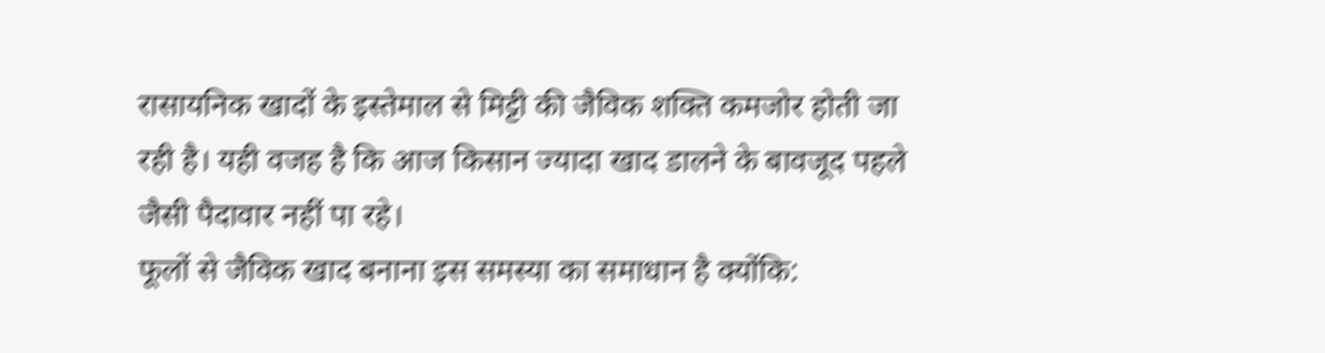रासायनिक खादों के इस्तेमाल से मिट्टी की जैविक शक्ति कमजोर होती जा रही है। यही वजह है कि आज किसान ज्यादा खाद डालने के बावजूद पहले जैसी पैदावार नहीं पा रहे।
फूलों से जैविक खाद बनाना इस समस्या का समाधान है क्योंकि: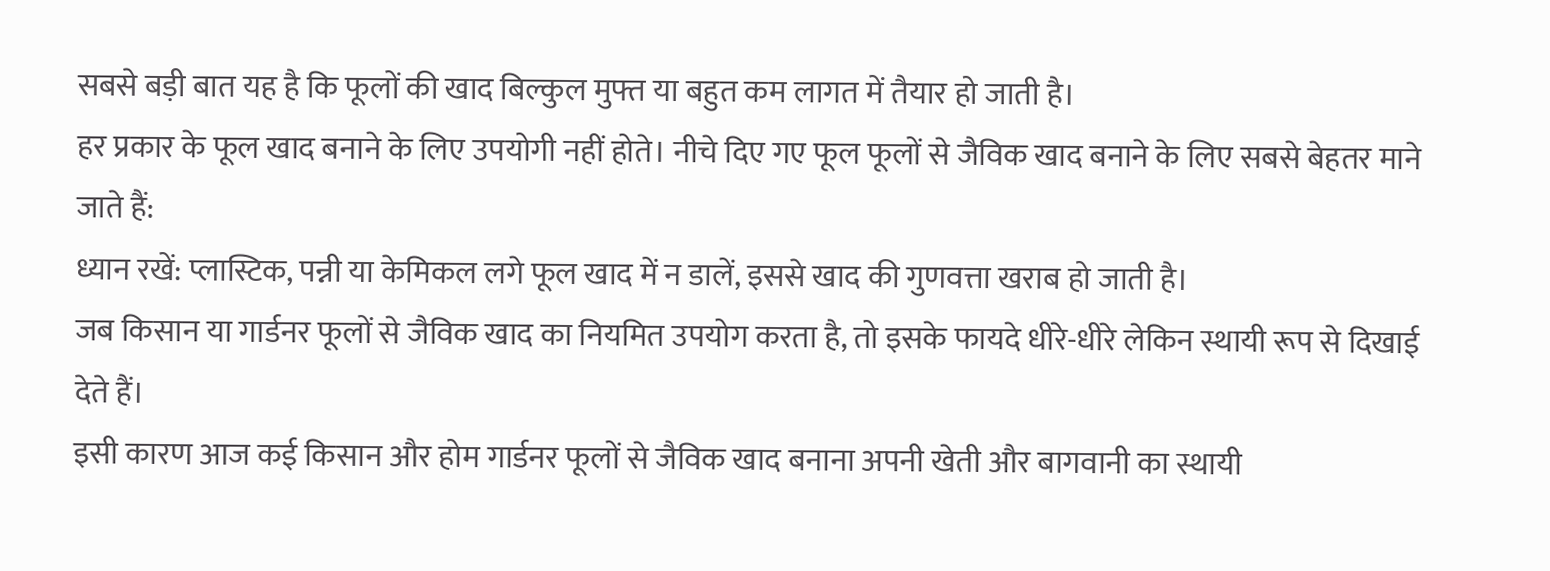सबसे बड़ी बात यह है कि फूलों की खाद बिल्कुल मुफ्त या बहुत कम लागत में तैयार हो जाती है।
हर प्रकार के फूल खाद बनाने के लिए उपयोगी नहीं होते। नीचे दिए गए फूल फूलों से जैविक खाद बनाने के लिए सबसे बेहतर माने जाते हैं:
ध्यान रखें: प्लास्टिक, पन्नी या केमिकल लगे फूल खाद में न डालें, इससे खाद की गुणवत्ता खराब हो जाती है।
जब किसान या गार्डनर फूलों से जैविक खाद का नियमित उपयोग करता है, तो इसके फायदे धीरे-धीरे लेकिन स्थायी रूप से दिखाई देते हैं।
इसी कारण आज कई किसान और होम गार्डनर फूलों से जैविक खाद बनाना अपनी खेती और बागवानी का स्थायी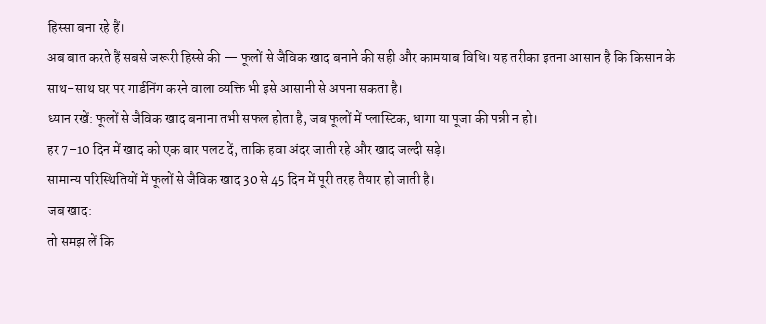हिस्सा बना रहे हैं।
अब बात करते हैं सबसे जरूरी हिस्से की — फूलों से जैविक खाद बनाने की सही और कामयाब विधि। यह तरीका इतना आसान है कि किसान के साथ-साथ घर पर गार्डनिंग करने वाला व्यक्ति भी इसे आसानी से अपना सकता है।
ध्यान रखें: फूलों से जैविक खाद बनाना तभी सफल होता है, जब फूलों में प्लास्टिक, धागा या पूजा की पन्नी न हो।
हर 7–10 दिन में खाद को एक बार पलट दें, ताकि हवा अंदर जाती रहे और खाद जल्दी सड़े।
सामान्य परिस्थितियों में फूलों से जैविक खाद 30 से 45 दिन में पूरी तरह तैयार हो जाती है।
जब खाद:
तो समझ लें कि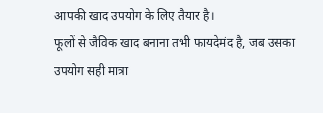आपकी खाद उपयोग के लिए तैयार है।
फूलों से जैविक खाद बनाना तभी फायदेमंद है, जब उसका उपयोग सही मात्रा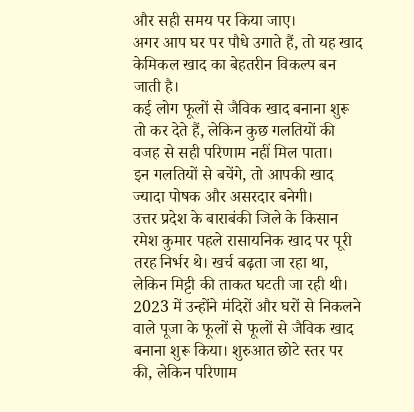और सही समय पर किया जाए।
अगर आप घर पर पौधे उगाते हैं, तो यह खाद केमिकल खाद का बेहतरीन विकल्प बन जाती है।
कई लोग फूलों से जैविक खाद बनाना शुरू तो कर देते हैं, लेकिन कुछ गलतियों की वजह से सही परिणाम नहीं मिल पाता।
इन गलतियों से बचेंगे, तो आपकी खाद ज्यादा पोषक और असरदार बनेगी।
उत्तर प्रदेश के बाराबंकी जिले के किसान रमेश कुमार पहले रासायनिक खाद पर पूरी तरह निर्भर थे। खर्च बढ़ता जा रहा था, लेकिन मिट्टी की ताकत घटती जा रही थी।
2023 में उन्होंने मंदिरों और घरों से निकलने वाले पूजा के फूलों से फूलों से जैविक खाद बनाना शुरू किया। शुरुआत छोटे स्तर पर की, लेकिन परिणाम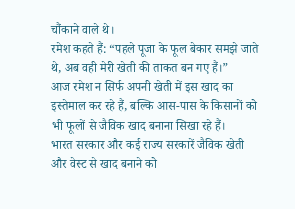चौंकाने वाले थे।
रमेश कहते हैं: “पहले पूजा के फूल बेकार समझे जाते थे, अब वही मेरी खेती की ताकत बन गए हैं।”
आज रमेश न सिर्फ अपनी खेती में इस खाद का इस्तेमाल कर रहे हैं, बल्कि आस-पास के किसानों को भी फूलों से जैविक खाद बनाना सिखा रहे हैं।
भारत सरकार और कई राज्य सरकारें जैविक खेती और वेस्ट से खाद बनाने को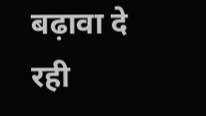बढ़ावा दे रही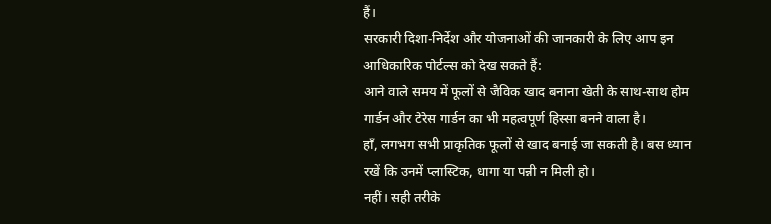हैं।
सरकारी दिशा-निर्देश और योजनाओं की जानकारी के लिए आप इन आधिकारिक पोर्टल्स को देख सकते हैं:
आने वाले समय में फूलों से जैविक खाद बनाना खेती के साथ-साथ होम गार्डन और टेरेस गार्डन का भी महत्वपूर्ण हिस्सा बनने वाला है।
हाँ, लगभग सभी प्राकृतिक फूलों से खाद बनाई जा सकती है। बस ध्यान रखें कि उनमें प्लास्टिक, धागा या पन्नी न मिली हो।
नहीं। सही तरीके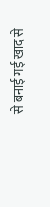से बनाई गई खाद से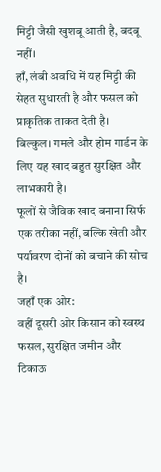मिट्टी जैसी खुशबू आती है, बदबू नहीं।
हाँ, लंबी अवधि में यह मिट्टी की सेहत सुधारती है और फसल को प्राकृतिक ताकत देती है।
बिल्कुल। गमले और होम गार्डन के लिए यह खाद बहुत सुरक्षित और लाभकारी है।
फूलों से जैविक खाद बनाना सिर्फ एक तरीका नहीं, बल्कि खेती और पर्यावरण दोनों को बचाने की सोच है।
जहाँ एक ओर:
वहीं दूसरी ओर किसान को स्वस्थ फसल, सुरक्षित जमीन और टिकाऊ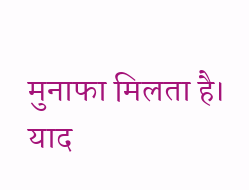मुनाफा मिलता है।
याद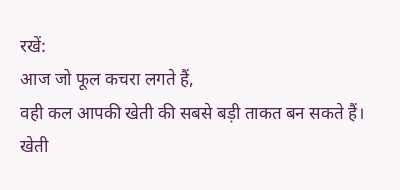रखें:
आज जो फूल कचरा लगते हैं,
वही कल आपकी खेती की सबसे बड़ी ताकत बन सकते हैं।
खेती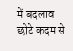में बदलाव छोटे कदम से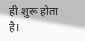ही शुरू होता है।